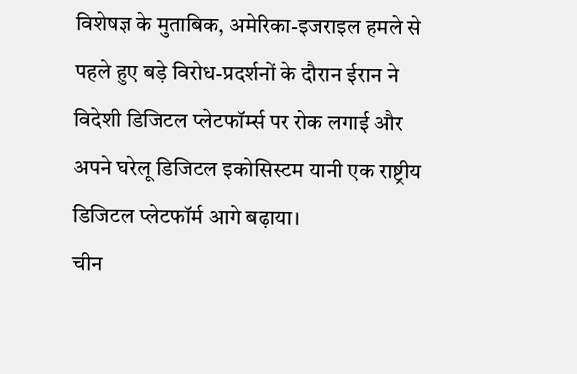विशेषज्ञ के मुताबिक, अमेरिका-इजराइल हमले से पहले हुए बड़े विरोध-प्रदर्शनों के दौरान ईरान ने विदेशी डिजिटल प्लेटफॉर्म्स पर रोक लगाई और अपने घरेलू डिजिटल इकोसिस्टम यानी एक राष्ट्रीय डिजिटल प्लेटफॉर्म आगे बढ़ाया।
चीन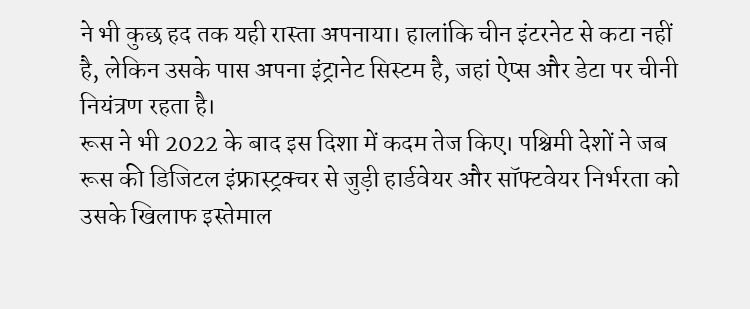ने भी कुछ हद तक यही रास्ता अपनाया। हालांकि चीन इंटरनेट से कटा नहीं है, लेकिन उसके पास अपना इंट्रानेट सिस्टम है, जहां ऐप्स और डेटा पर चीनी नियंत्रण रहता है।
रूस ने भी 2022 के बाद इस दिशा में कदम तेज किए। पश्चिमी देशों ने जब रूस की डिजिटल इंफ्रास्ट्रक्चर से जुड़ी हार्डवेयर और सॉफ्टवेयर निर्भरता को उसके खिलाफ इस्तेमाल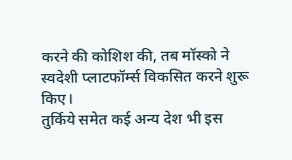करने की कोशिश की, तब मॉस्को ने स्वदेशी प्लाटफॉर्म्स विकसित करने शुरू किए।
तुर्किये समेत कई अन्य देश भी इस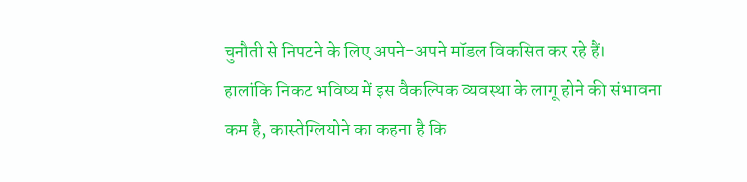चुनौती से निपटने के लिए अपने-अपने मॉडल विकसित कर रहे हैं।
हालांकि निकट भविष्य में इस वैकल्पिक व्यवस्था के लागू होने की संभावना कम है, कास्तेग्लियोने का कहना है कि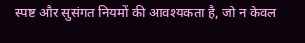स्पष्ट और सुसंगत नियमों की आवश्यकता है, जो न केवल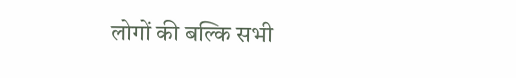लोगों की बल्कि सभी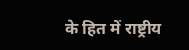के हित में राष्ट्रीय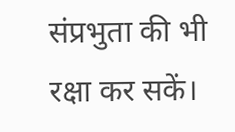संप्रभुता की भी रक्षा कर सकें।